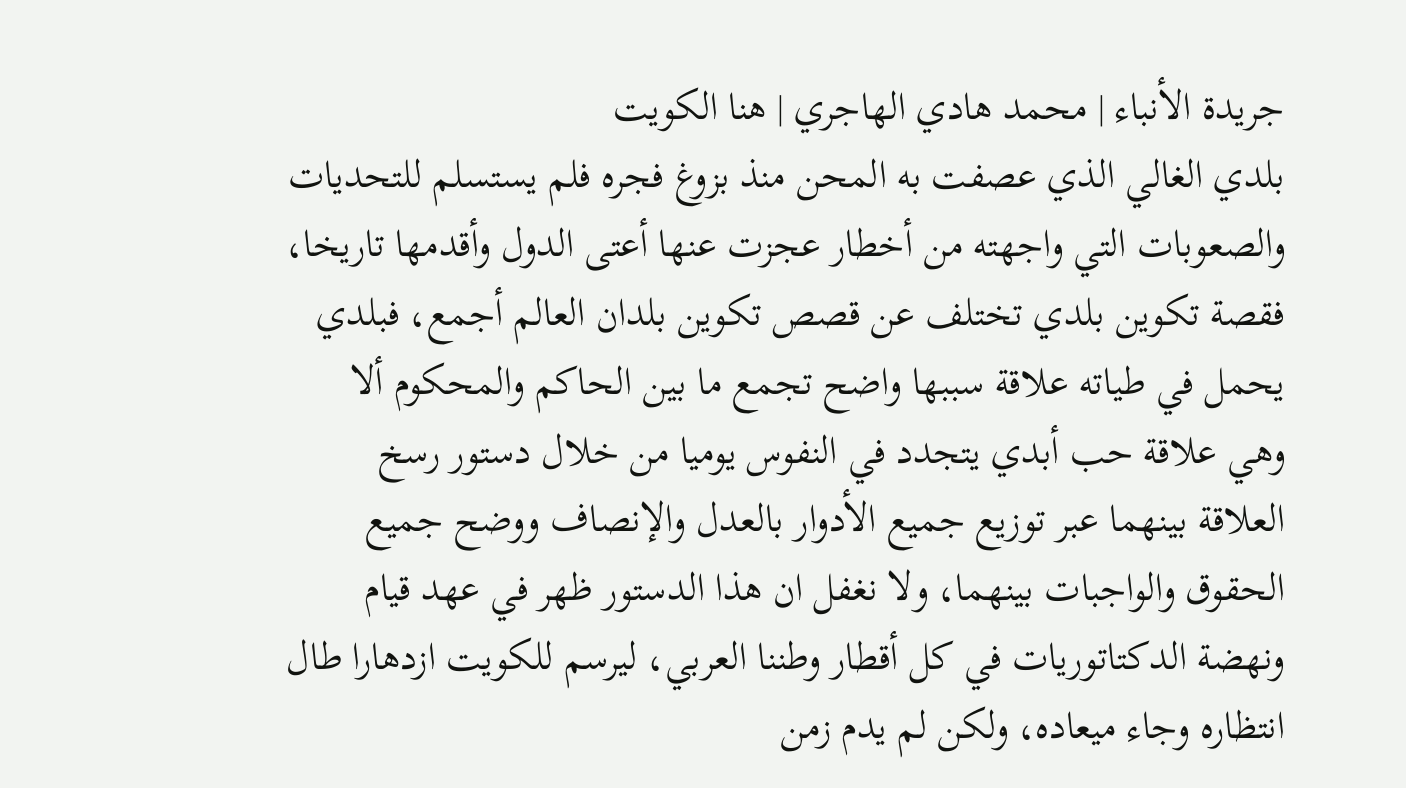جريدة الأنباء | محمد هادي الهاجري | هنا الكويت
بلدي الغالي الذي عصفت به المحن منذ بزوغ فجره فلم يستسلم للتحديات والصعوبات التي واجهته من أخطار عجزت عنها أعتى الدول وأقدمها تاريخا، فقصة تكوين بلدي تختلف عن قصص تكوين بلدان العالم أجمع، فبلدي يحمل في طياته علاقة سببها واضح تجمع ما بين الحاكم والمحكوم ألا وهي علاقة حب أبدي يتجدد في النفوس يوميا من خلال دستور رسخ العلاقة بينهما عبر توزيع جميع الأدوار بالعدل والإنصاف ووضح جميع الحقوق والواجبات بينهما، ولا نغفل ان هذا الدستور ظهر في عهد قيام ونهضة الدكتاتوريات في كل أقطار وطننا العربي، ليرسم للكويت ازدهارا طال انتظاره وجاء ميعاده، ولكن لم يدم زمن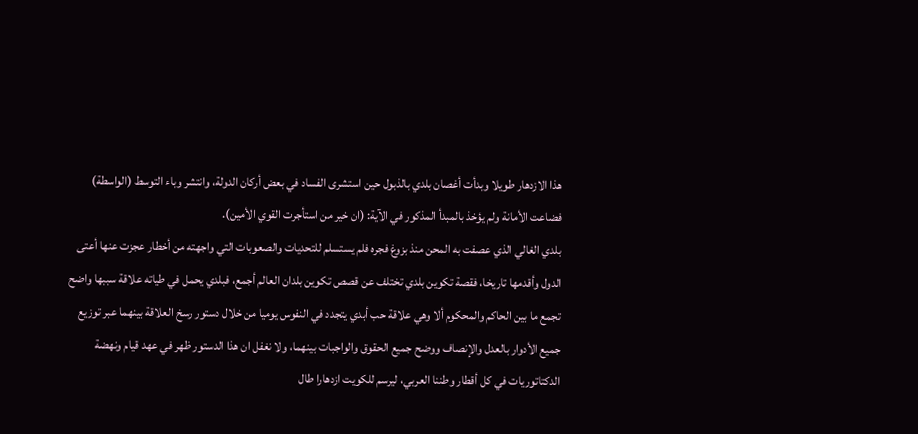هذا الازدهار طويلا وبدأت أغصان بلدي بالذبول حين استشرى الفساد في بعض أركان الدولة، وانتشر وباء التوسط (الواسطة) فضاعت الأمانة ولم يؤخذ بالمبدأ المذكور في الآية: (ان خير من استأجرت القوي الأمين).
بلدي الغالي الذي عصفت به المحن منذ بزوغ فجره فلم يستسلم للتحديات والصعوبات التي واجهته من أخطار عجزت عنها أعتى الدول وأقدمها تاريخا، فقصة تكوين بلدي تختلف عن قصص تكوين بلدان العالم أجمع، فبلدي يحمل في طياته علاقة سببها واضح تجمع ما بين الحاكم والمحكوم ألا وهي علاقة حب أبدي يتجدد في النفوس يوميا من خلال دستور رسخ العلاقة بينهما عبر توزيع جميع الأدوار بالعدل والإنصاف ووضح جميع الحقوق والواجبات بينهما، ولا نغفل ان هذا الدستور ظهر في عهد قيام ونهضة الدكتاتوريات في كل أقطار وطننا العربي، ليرسم للكويت ازدهارا طال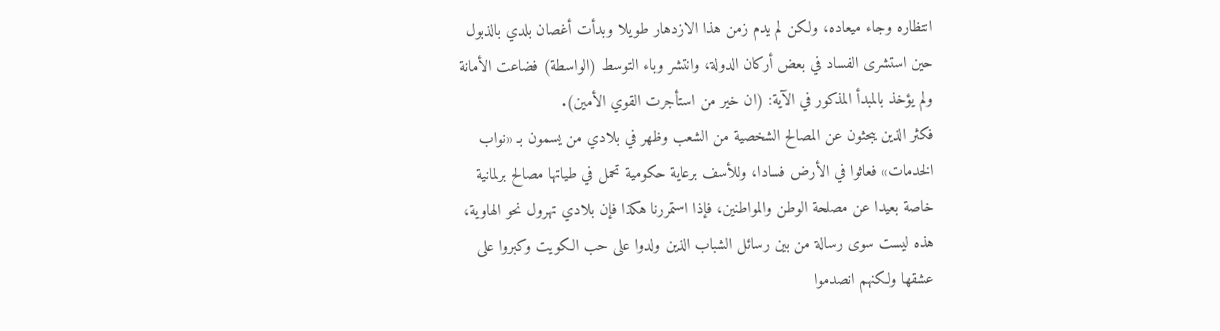انتظاره وجاء ميعاده، ولكن لم يدم زمن هذا الازدهار طويلا وبدأت أغصان بلدي بالذبول حين استشرى الفساد في بعض أركان الدولة، وانتشر وباء التوسط (الواسطة) فضاعت الأمانة ولم يؤخذ بالمبدأ المذكور في الآية: (ان خير من استأجرت القوي الأمين).
فكثر الذين يبحثون عن المصالح الشخصية من الشعب وظهر في بلادي من يسمون بـ «نواب الخدمات» فعاثوا في الأرض فسادا، وللأسف برعاية حكومية تحمل في طياتها مصالح برلمانية خاصة بعيدا عن مصلحة الوطن والمواطنين، فإذا استمررنا هكذا فإن بلادي تهرول نحو الهاوية، هذه ليست سوى رسالة من بين رسائل الشباب الذين ولدوا على حب الكويت وكبروا على عشقها ولكنهم انصدموا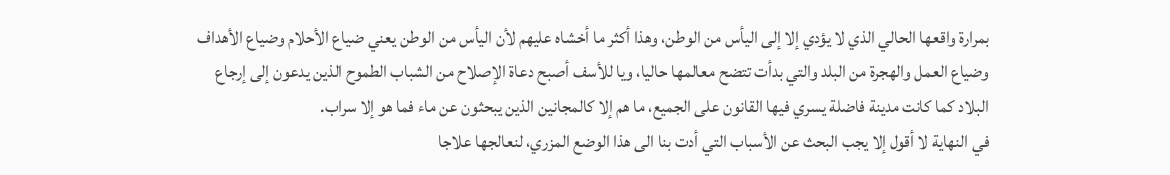بمرارة واقعها الحالي الذي لا يؤدي إلا إلى اليأس من الوطن، وهذا أكثر ما أخشاه عليهم لأن اليأس من الوطن يعني ضياع الأحلام وضياع الأهداف وضياع العمل والهجرة من البلد والتي بدأت تتضح معالمها حاليا، ويا للأسف أصبح دعاة الإصلاح من الشباب الطموح الذين يدعون إلى إرجاع البلاد كما كانت مدينة فاضلة يسري فيها القانون على الجميع، ما هم إلا كالمجانين الذين يبحثون عن ماء فما هو إلا سراب.
في النهاية لا أقول إلا يجب البحث عن الأسباب التي أدت بنا الى هذا الوضع المزري، لنعالجها علاجا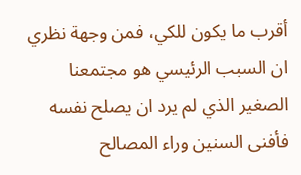أقرب ما يكون للكي، فمن وجهة نظري ان السبب الرئيسي هو مجتمعنا الصغير الذي لم يرد ان يصلح نفسه فأفنى السنين وراء المصالح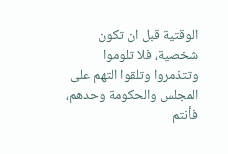الوقتية قبل ان تكون شخصية، فلا تلوموا وتتذمروا وتلقوا التهم على المجلس والحكومة وحدهم، فأنتم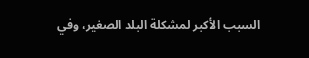السبب الأكبر لمشكلة البلد الصغير، وفي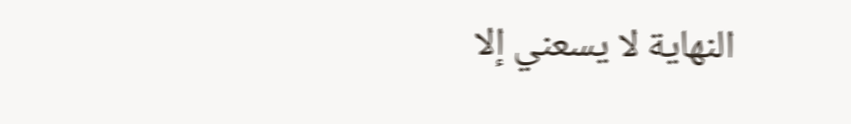النهاية لا يسعني إلا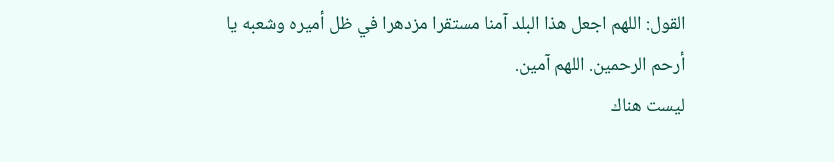القول: اللهم اجعل هذا البلد آمنا مستقرا مزدهرا في ظل أميره وشعبه يا أرحم الرحمين. اللهم آمين.
ليست هناك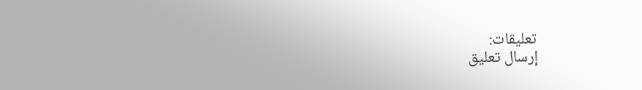تعليقات:
إرسال تعليق